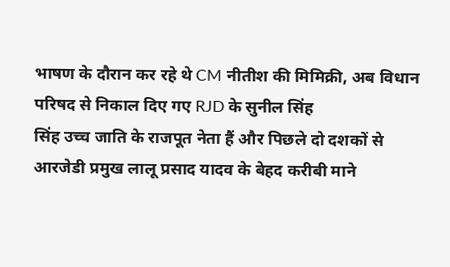भाषण के दौरान कर रहे थे CM नीतीश की मिमिक्री, अब विधान परिषद से निकाल दिए गए RJD के सुनील सिंह
सिंह उच्च जाति के राजपूत नेता हैं और पिछले दो दशकों से आरजेडी प्रमुख लालू प्रसाद यादव के बेहद करीबी माने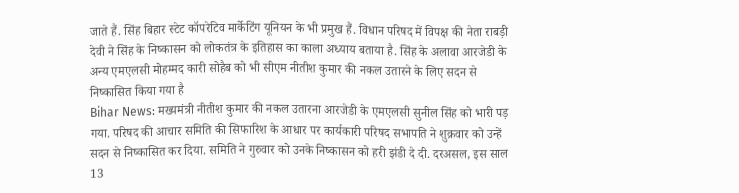जाते हैं. सिंह बिहार स्टेट कॉपरेटिव मार्केटिंग यूनियन के भी प्रमुख हैं. विधान परिषद में विपक्ष की नेता राबड़ी देवी ने सिंह के निष्कासन को लोकतंत्र के इतिहास का काला अध्याय बताया है. सिंह के अलावा आरजेडी के अन्य एमएलसी मोहम्मद कारी सोहैब को भी सीएम नीतीश कुमार की नकल उतारने के लिए सदन से निष्कासित किया गया है
Bihar News: मख्यमंत्री नीतीश कुमार की नकल उतारना आरजेडी के एमएलसी सुनील सिंह को भारी पड़ गया. परिषद की आचार समिति की सिफारिश के आधार पर कार्यकारी परिषद सभापति ने शुक्रवार को उन्हें सदन से निष्कासित कर दिया. समिति ने गुरुवार को उनके निष्कासन को हरी झंडी दे दी. दरअसल, इस साल 13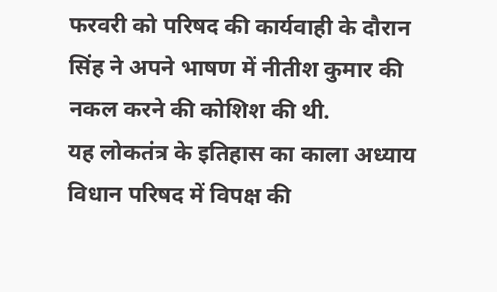फरवरी को परिषद की कार्यवाही के दौरान सिंह ने अपने भाषण में नीतीश कुमार की नकल करने की कोशिश की थी.
यह लोकतंत्र के इतिहास का काला अध्याय
विधान परिषद में विपक्ष की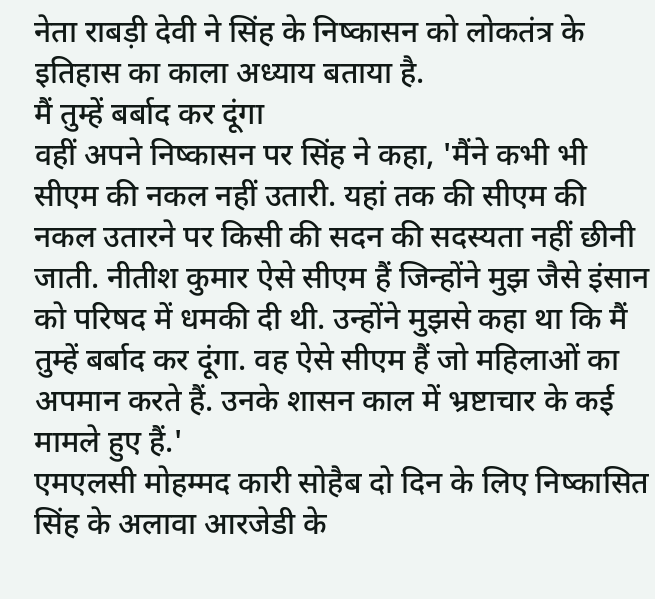नेता राबड़ी देवी ने सिंह के निष्कासन को लोकतंत्र के इतिहास का काला अध्याय बताया है.
मैं तुम्हें बर्बाद कर दूंगा
वहीं अपने निष्कासन पर सिंह ने कहा, 'मैंने कभी भी सीएम की नकल नहीं उतारी. यहां तक की सीएम की नकल उतारने पर किसी की सदन की सदस्यता नहीं छीनी जाती. नीतीश कुमार ऐसे सीएम हैं जिन्होंने मुझ जैसे इंसान को परिषद में धमकी दी थी. उन्होंने मुझसे कहा था कि मैं तुम्हें बर्बाद कर दूंगा. वह ऐसे सीएम हैं जो महिलाओं का अपमान करते हैं. उनके शासन काल में भ्रष्टाचार के कई मामले हुए हैं.'
एमएलसी मोहम्मद कारी सोहैब दो दिन के लिए निष्कासित
सिंह के अलावा आरजेडी के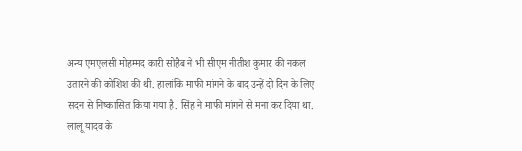अन्य एमएलसी मोहम्मद कारी सोहैब ने भी सीएम नीतीश कुमार की नकल उतारने की कोशिश की थी. हालांकि माफी मांगने के बाद उन्हें दो दिन के लिए सदन से निष्कासित किया गया है. सिंह ने माफी मांगने से मना कर दिया था.
लालू यादव के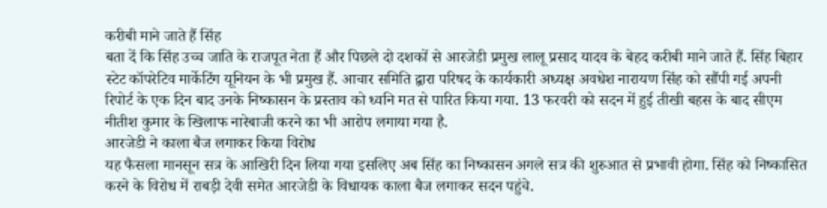करीबी माने जाते हैं सिंह
बता दें कि सिंह उच्च जाति के राजपूत नेता हैं और पिछले दो दशकों से आरजेडी प्रमुख लालू प्रसाद यादव के बेहद करीबी माने जाते हैं. सिंह बिहार स्टेट कॉपरेटिव मार्केटिंग यूनियन के भी प्रमुख हैं. आचार समिति द्वारा परिषद के कार्यकारी अध्यक्ष अवधेश नारायण सिंह को सौंपी गई अपनी रिपोर्ट के एक दिन बाद उनके निष्कासन के प्रस्ताव को ध्वनि मत से पारित किया गया. 13 फरवरी को सदन में हुई तीखी बहस के बाद सीएम नीतीश कुमार के खिलाफ नारेबाजी करने का भी आरोप लगाया गया है.
आरजेडी ने काला बैज लगाकर किया विरोध
यह फैसला मानसून सत्र के आखिरी दिन लिया गया इसलिए अब सिंह का निष्कासन अगले सत्र की शुरुआत से प्रभावी होगा. सिंह को निष्कासित करने के विरोध में राबड़ी देवी समेत आरजेडी के विधायक काला बैज लगाकर सदन पहुंचे.